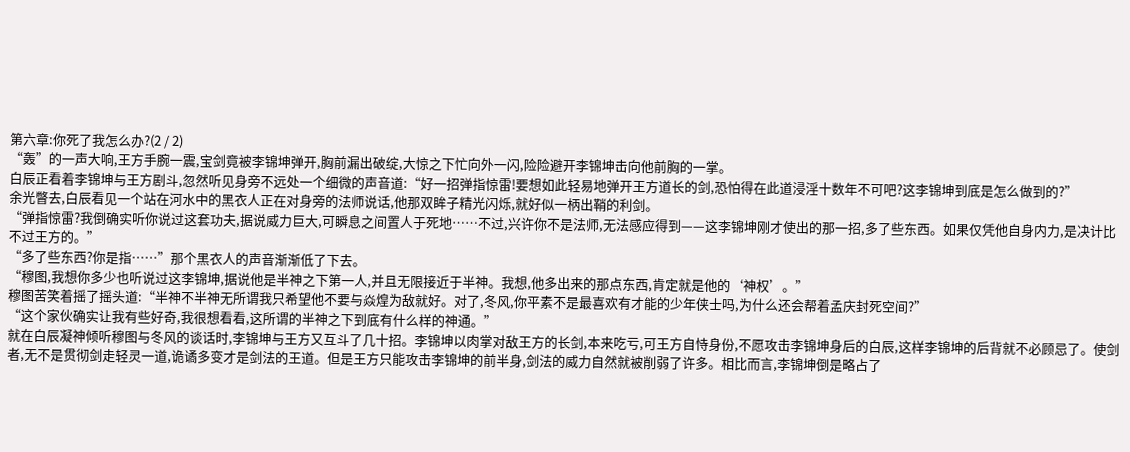第六章:你死了我怎么办?(2 / 2)
“轰”的一声大响,王方手腕一震,宝剑竟被李锦坤弹开,胸前漏出破绽,大惊之下忙向外一闪,险险避开李锦坤击向他前胸的一掌。
白辰正看着李锦坤与王方剧斗,忽然听见身旁不远处一个细微的声音道:“好一招弹指惊雷!要想如此轻易地弹开王方道长的剑,恐怕得在此道浸淫十数年不可吧?这李锦坤到底是怎么做到的?”
余光瞥去,白辰看见一个站在河水中的黑衣人正在对身旁的法师说话,他那双眸子精光闪烁,就好似一柄出鞘的利剑。
“弹指惊雷?我倒确实听你说过这套功夫,据说威力巨大,可瞬息之间置人于死地……不过,兴许你不是法师,无法感应得到——这李锦坤刚才使出的那一招,多了些东西。如果仅凭他自身内力,是决计比不过王方的。”
“多了些东西?你是指……”那个黑衣人的声音渐渐低了下去。
“穆图,我想你多少也听说过这李锦坤,据说他是半神之下第一人,并且无限接近于半神。我想,他多出来的那点东西,肯定就是他的‘神权’。”
穆图苦笑着摇了摇头道:“半神不半神无所谓我只希望他不要与焱煌为敌就好。对了,冬风,你平素不是最喜欢有才能的少年侠士吗,为什么还会帮着孟庆封死空间?”
“这个家伙确实让我有些好奇,我很想看看,这所谓的半神之下到底有什么样的神通。”
就在白辰凝神倾听穆图与冬风的谈话时,李锦坤与王方又互斗了几十招。李锦坤以肉掌对敌王方的长剑,本来吃亏,可王方自恃身份,不愿攻击李锦坤身后的白辰,这样李锦坤的后背就不必顾忌了。使剑者,无不是贯彻剑走轻灵一道,诡谲多变才是剑法的王道。但是王方只能攻击李锦坤的前半身,剑法的威力自然就被削弱了许多。相比而言,李锦坤倒是略占了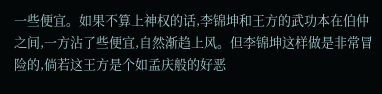一些便宜。如果不算上神权的话,李锦坤和王方的武功本在伯仲之间,一方沾了些便宜,自然渐趋上风。但李锦坤这样做是非常冒险的,倘若这王方是个如孟庆般的好恶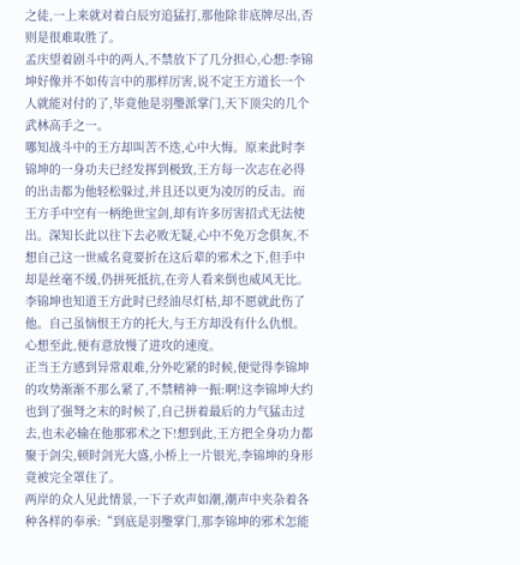之徒,一上来就对着白辰穷追猛打,那他除非底牌尽出,否则是很难取胜了。
孟庆望着剧斗中的两人,不禁放下了几分担心,心想:李锦坤好像并不如传言中的那样厉害,说不定王方道长一个人就能对付的了,毕竟他是羽璺派掌门,天下顶尖的几个武林高手之一。
哪知战斗中的王方却叫苦不迭,心中大悔。原来此时李锦坤的一身功夫已经发挥到极致,王方每一次志在必得的出击都为他轻松躲过,并且还以更为凌厉的反击。而王方手中空有一柄绝世宝剑,却有许多厉害招式无法使出。深知长此以往下去必败无疑,心中不免万念俱灰,不想自己这一世威名竟要折在这后辈的邪术之下,但手中却是丝毫不缓,仍拼死抵抗,在旁人看来倒也威风无比。
李锦坤也知道王方此时已经油尽灯枯,却不愿就此伤了他。自己虽恼恨王方的托大,与王方却没有什么仇恨。心想至此,便有意放慢了进攻的速度。
正当王方感到异常艰难,分外吃紧的时候,便觉得李锦坤的攻势渐渐不那么紧了,不禁精神一振:啊!这李锦坤大约也到了强弩之末的时候了,自己拼着最后的力气猛击过去,也未必输在他那邪术之下!想到此,王方把全身功力都聚于剑尖,顿时剑光大盛,小桥上一片银光,李锦坤的身形竟被完全罩住了。
两岸的众人见此情景,一下子欢声如潮,潮声中夹杂着各种各样的奉承:“到底是羽璺掌门,那李锦坤的邪术怎能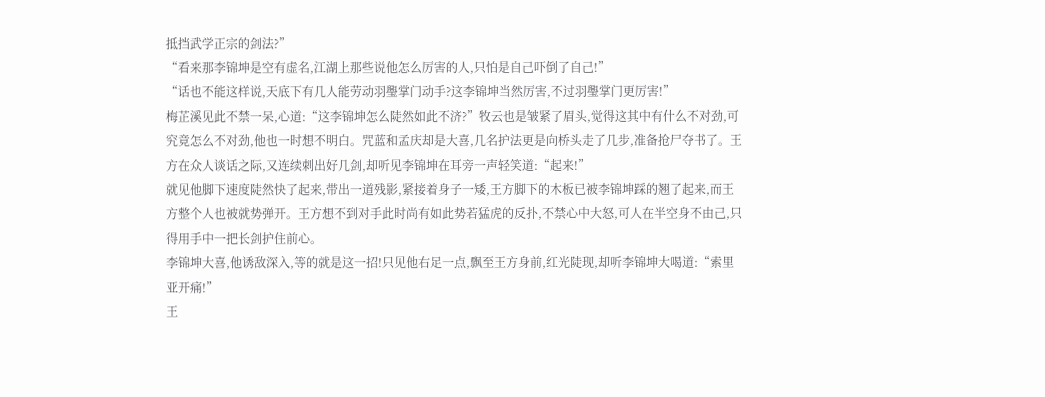抵挡武学正宗的剑法?”
“看来那李锦坤是空有虚名,江湖上那些说他怎么厉害的人,只怕是自己吓倒了自己!”
“话也不能这样说,天底下有几人能劳动羽璺掌门动手?这李锦坤当然厉害,不过羽璺掌门更厉害!”
梅芷溪见此不禁一呆,心道:“这李锦坤怎么陡然如此不济?”牧云也是皱紧了眉头,觉得这其中有什么不对劲,可究竟怎么不对劲,他也一时想不明白。咒蓝和孟庆却是大喜,几名护法更是向桥头走了几步,准备抢尸夺书了。王方在众人谈话之际,又连续刺出好几剑,却听见李锦坤在耳旁一声轻笑道:“起来!”
就见他脚下速度陡然快了起来,带出一道残影,紧接着身子一矮,王方脚下的木板已被李锦坤踩的翘了起来,而王方整个人也被就势弹开。王方想不到对手此时尚有如此势若猛虎的反扑,不禁心中大怒,可人在半空身不由己,只得用手中一把长剑护住前心。
李锦坤大喜,他诱敌深入,等的就是这一招!只见他右足一点,飘至王方身前,红光陡现,却听李锦坤大喝道:“索里亚开痛!”
王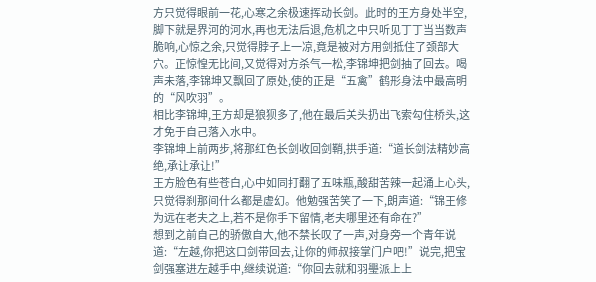方只觉得眼前一花,心寒之余极速挥动长剑。此时的王方身处半空,脚下就是界河的河水,再也无法后退,危机之中只听见丁丁当当数声脆响,心惊之余,只觉得脖子上一凉,竟是被对方用剑抵住了颈部大穴。正惊惶无比间,又觉得对方杀气一松,李锦坤把剑抽了回去。喝声未落,李锦坤又飘回了原处,使的正是“五禽”鹤形身法中最高明的“风吹羽”。
相比李锦坤,王方却是狼狈多了,他在最后关头扔出飞索勾住桥头,这才免于自己落入水中。
李锦坤上前两步,将那红色长剑收回剑鞘,拱手道:“道长剑法精妙高绝,承让承让!”
王方脸色有些苍白,心中如同打翻了五味瓶,酸甜苦辣一起涌上心头,只觉得刹那间什么都是虚幻。他勉强苦笑了一下,朗声道:“锦王修为远在老夫之上,若不是你手下留情,老夫哪里还有命在?”
想到之前自己的骄傲自大,他不禁长叹了一声,对身旁一个青年说道:“左越,你把这口剑带回去,让你的师叔接掌门户吧!”说完,把宝剑强塞进左越手中,继续说道:“你回去就和羽璺派上上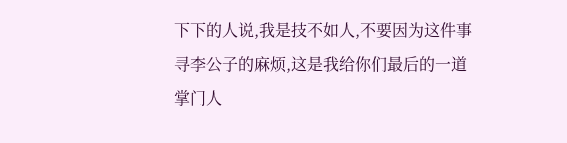下下的人说,我是技不如人,不要因为这件事寻李公子的麻烦,这是我给你们最后的一道掌门人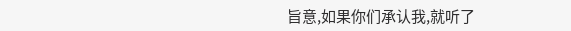旨意,如果你们承认我,就听了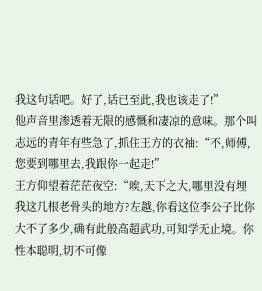我这句话吧。好了,话已至此,我也该走了!”
他声音里渗透着无限的感慨和凄凉的意味。那个叫志远的青年有些急了,抓住王方的衣袖:“不,师傅,您要到哪里去,我跟你一起走!”
王方仰望着茫茫夜空:“唉,天下之大,哪里没有埋我这几根老骨头的地方?左越,你看这位李公子比你大不了多少,确有此般高超武功,可知学无止境。你性本聪明,切不可像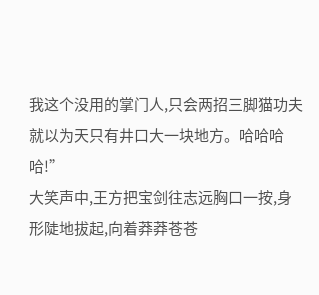我这个没用的掌门人,只会两招三脚猫功夫就以为天只有井口大一块地方。哈哈哈哈!”
大笑声中,王方把宝剑往志远胸口一按,身形陡地拔起,向着莽莽苍苍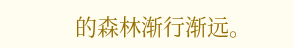的森林渐行渐远。